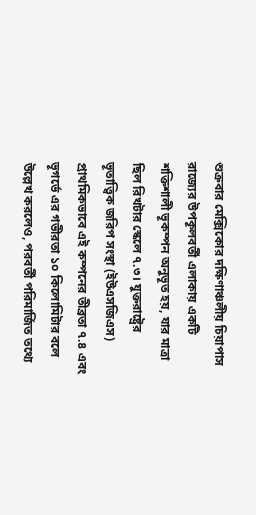শুক্রবার মেক্সিকোর দক্ষিণাঞ্চলীয় চিয়াপাস রাজ্যের উপকূলবর্তী এলাকায় একটি শক্তিশালী ভূকম্পন অনুভূত হয়, যার মাত্রা ছিল রিখটার স্কেলে ৭.৩। যুক্তরাষ্ট্রের ভূতাত্ত্বিক জরিপ সংস্থা (ইউএসজিএস) প্রাথমিকভাবে এই কম্পনের তীব্রতা ৭.৪ এবং ভূগর্ভে এর গভীরতা ১০ কিলোমিটার বলে উল্লেখ করলেও, পরবর্তী পরিমার্জিত তথ্যে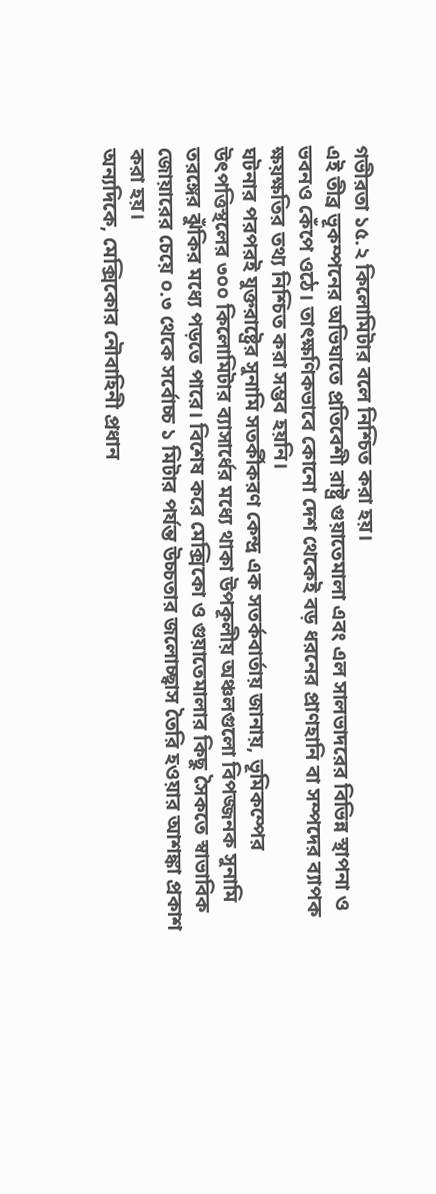গভীরতা ১৫.২ কিলোমিটার বলে নিশ্চিত করা হয়।
এই তীব্র ভূকম্পনের অভিঘাতে প্রতিবেশী রাষ্ট্র গুয়াতেমালা এবং এল সালভাদরের বিভিন্ন স্থাপনা ও ভবনও কেঁপে ওঠে। তাৎক্ষণিকভাবে কোনো দেশ থেকেই বড় ধরনের প্রাণহানি বা সম্পদের ব্যাপক ক্ষয়ক্ষতির তথ্য নিশ্চিত করা সম্ভব হয়নি।
ঘটনার পরপরই যুক্তরাষ্ট্রের সুনামি সতর্কীকরণ কেন্দ্র এক সতর্কবার্তায় জানায়, ভূমিকম্পের উৎপত্তিস্থলের ৩০০ কিলোমিটার ব্যাসার্ধের মধ্যে থাকা উপকূলীয় অঞ্চলগুলো বিপজ্জনক সুনামি তরঙ্গের ঝুঁকির মধ্যে পড়তে পারে। বিশেষ করে মেক্সিকো ও গুয়াতেমালার কিছু সৈকতে স্বাভাবিক জোয়ারের চেয়ে ০.৩ থেকে সর্বোচ্চ ১ মিটার পর্যন্ত উচ্চতার জলোচ্ছ্বাস তৈরি হওয়ার আশঙ্কা প্রকাশ করা হয়।
অন্যদিকে, মেক্সিকোর নৌবাহিনী প্রধান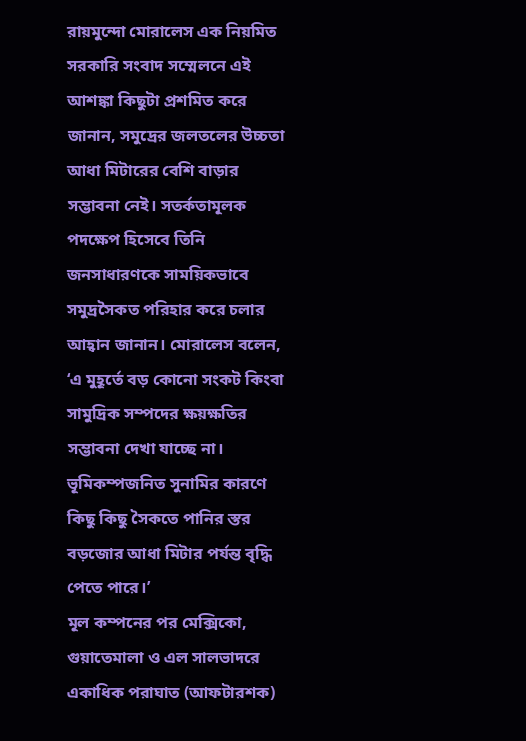রায়মুন্দো মোরালেস এক নিয়মিত সরকারি সংবাদ সম্মেলনে এই আশঙ্কা কিছুটা প্রশমিত করে জানান, সমুদ্রের জলতলের উচ্চতা আধা মিটারের বেশি বাড়ার সম্ভাবনা নেই। সতর্কতামূলক পদক্ষেপ হিসেবে তিনি জনসাধারণকে সাময়িকভাবে সমুদ্রসৈকত পরিহার করে চলার আহ্বান জানান। মোরালেস বলেন, ‘এ মুহূর্তে বড় কোনো সংকট কিংবা সামুদ্রিক সম্পদের ক্ষয়ক্ষতির সম্ভাবনা দেখা যাচ্ছে না। ভূমিকম্পজনিত সুনামির কারণে কিছু কিছু সৈকতে পানির স্তর বড়জোর আধা মিটার পর্যন্ত বৃদ্ধি পেতে পারে।’
মূল কম্পনের পর মেক্সিকো, গুয়াতেমালা ও এল সালভাদরে একাধিক পরাঘাত (আফটারশক)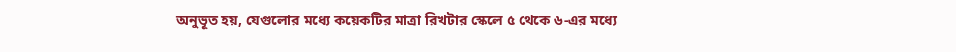অনুভূত হয়, যেগুলোর মধ্যে কয়েকটির মাত্রা রিখটার স্কেলে ৫ থেকে ৬-এর মধ্যে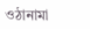ওঠানামা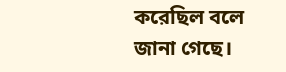করেছিল বলে জানা গেছে।